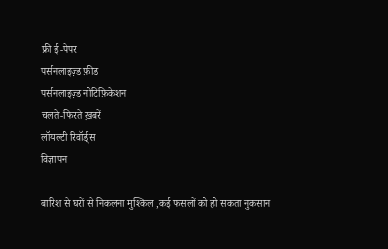फ्री ई-पेपर
पर्सनलाइज़्ड फ़ीड
पर्सनलाइज़्ड नोटिफ़िकेशन
चलते-फिरते ख़बरें
लॉयल्टी रिवॉर्ड्स
विज्ञापन

बारिश से घरों से निकलना मुश्किल ,कई फसलों को हो सकता नुकसान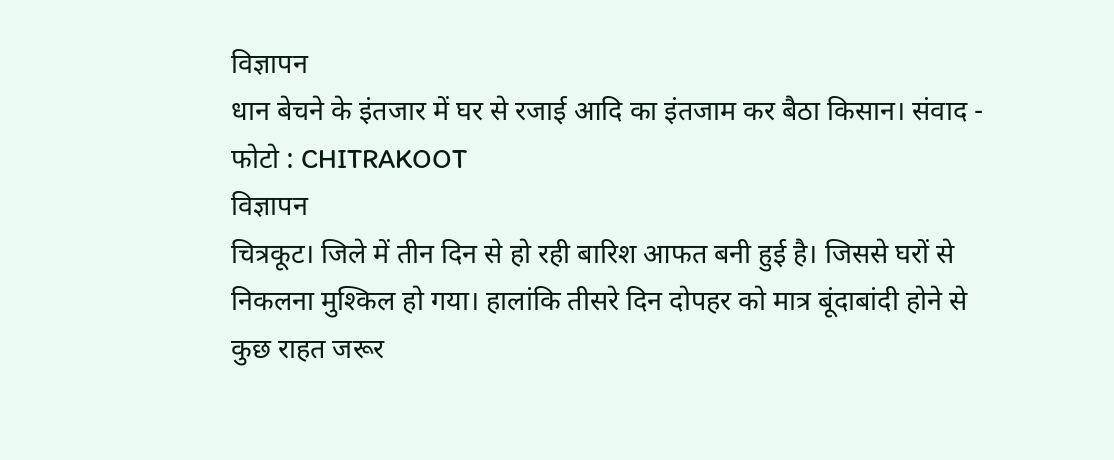विज्ञापन
धान बेचने के इंतजार में घर से रजाई आदि का इंतजाम कर बैठा किसान। संवाद - फोटो : CHITRAKOOT
विज्ञापन
चित्रकूट। जिले में तीन दिन से हो रही बारिश आफत बनी हुई है। जिससे घरों से निकलना मुश्किल हो गया। हालांकि तीसरे दिन दोपहर को मात्र बूंदाबांदी होने से कुछ राहत जरूर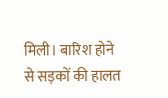मिली। बारिश होने से सड़कों की हालत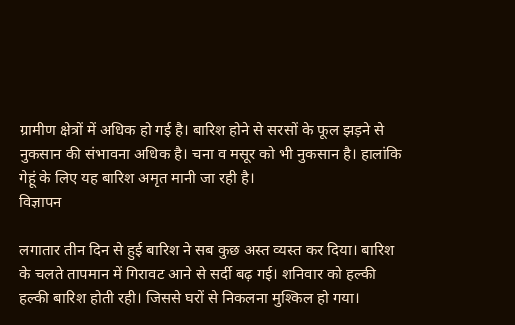ग्रामीण क्षेत्रों में अधिक हो गई है। बारिश होने से सरसों के फूल झड़ने से नुकसान की संभावना अधिक है। चना व मसूर को भी नुकसान है। हालांकि गेहूं के लिए यह बारिश अमृत मानी जा रही है।
विज्ञापन

लगातार तीन दिन से हुई बारिश ने सब कुछ अस्त व्यस्त कर दिया। बारिश के चलते तापमान में गिरावट आने से सर्दी बढ़ गई। शनिवार को हल्की हल्की बारिश होती रही। जिससे घरों से निकलना मुश्किल हो गया।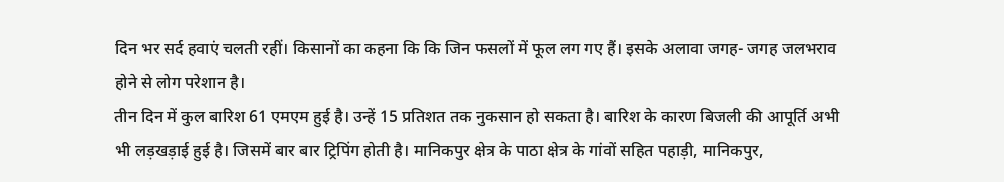दिन भर सर्द हवाएं चलती रहीं। किसानों का कहना कि कि जिन फसलों में फूल लग गए हैं। इसके अलावा जगह- जगह जलभराव होने से लोग परेशान है।
तीन दिन में कुल बारिश 61 एमएम हुई है। उन्हें 15 प्रतिशत तक नुकसान हो सकता है। बारिश के कारण बिजली की आपूर्ति अभी भी लड़खड़ाई हुई है। जिसमें बार बार ट्रिपिंग होती है। मानिकपुर क्षेत्र के पाठा क्षेत्र के गांवों सहित पहाड़ी, मानिकपुर,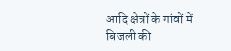आदि क्षेत्रों के गांवों में बिजली की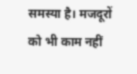समस्या है। मजदूरों को भी काम नहीं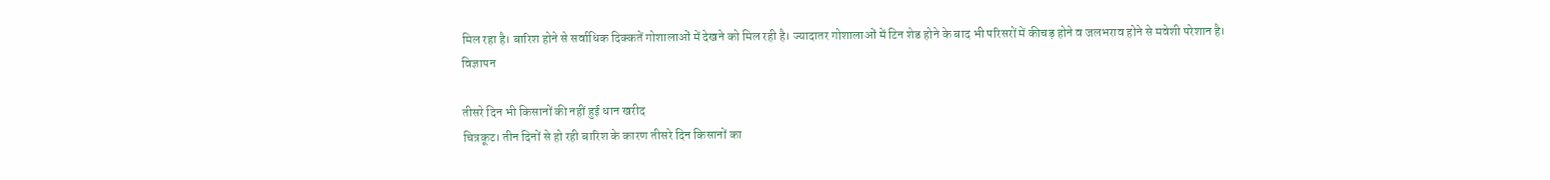मिल रहा है। बारिश होने से सर्वाधिक दिक्कतें गोशालाओं में देखने को मिल रही है। ज्यादातर गोशालाओं में टिन शेड होने के बाद भी परिसरों में कीचड़ होने व जलभराव होने से मवेशी परेशान है।
विज्ञापन

तीसरे दिन भी किसानों की नहीं हुई धान खरीद
चित्रकूट। तीन दिनों से हो रही बारिश के कारण तीसरे दिन किसानों का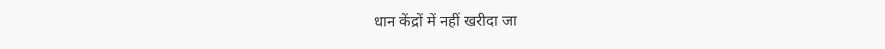धान केंद्रों में नहीं खरीदा जा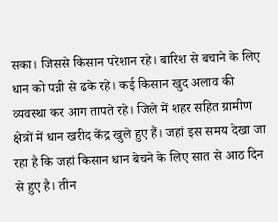सका। जिससे किसान परेशान रहे। बारिश से बचाने के लिए धान को पन्नी से ढके रहे। कई किसान खुद अलाव की व्यवस्था कर आग तापते रहे। जिले में शहर सहित ग्रामीण क्षेत्रों में धान खरीद केंद्र खुले हुए हैं। जहां इस समय देखा जा रहा है कि जहां किसान धान बेचने के लिए सात से आठ दिन से हुए है। तीन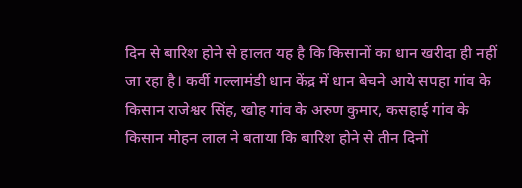दिन से बारिश होने से हालत यह है कि किसानों का धान खरीदा ही नहीं जा रहा है। कर्वी गल्लामंडी धान केंद्र में धान बेचने आये सपहा गांव के किसान राजेश्वर सिंह, खोह गांव के अरुण कुमार, कसहाई गांव के किसान मोहन लाल ने बताया कि बारिश होने से तीन दिनों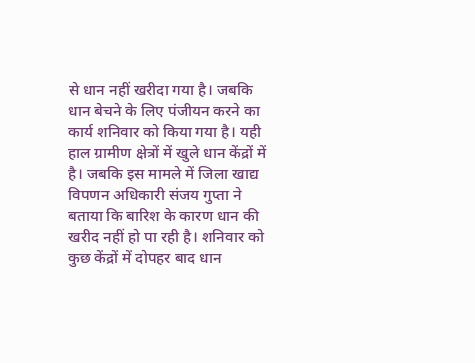से धान नहीं खरीदा गया है। जबकि धान बेचने के लिए पंजीयन करने का कार्य शनिवार को किया गया है। यही हाल ग्रामीण क्षेत्रों में खुले धान केंद्रों में है। जबकि इस मामले में जिला खाद्य विपणन अधिकारी संजय गुप्ता ने बताया कि बारिश के कारण धान की खरीद नहीं हो पा रही है। शनिवार को कुछ केंद्रों में दोपहर बाद धान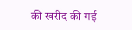की खरीद की गई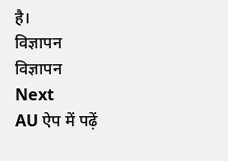है।
विज्ञापन
विज्ञापन
Next
AU ऐप में पढ़ें